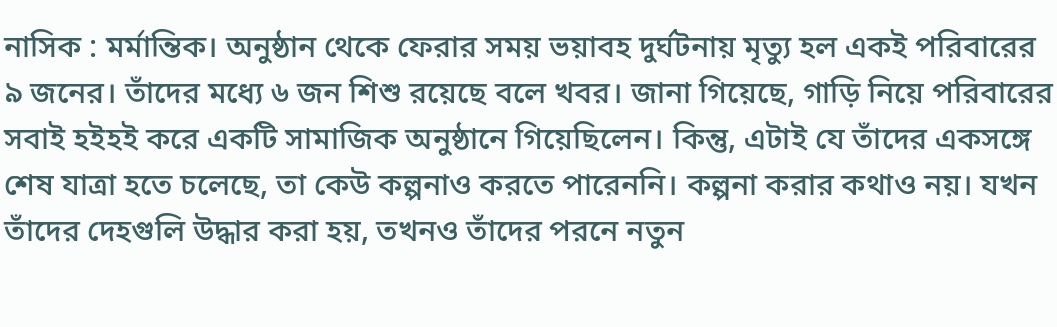নাসিক : মর্মান্তিক। অনুষ্ঠান থেকে ফেরার সময় ভয়াবহ দুর্ঘটনায় মৃত্যু হল একই পরিবারের ৯ জনের। তাঁদের মধ্যে ৬ জন শিশু রয়েছে বলে খবর। জানা গিয়েছে, গাড়ি নিয়ে পরিবারের সবাই হইহই করে একটি সামাজিক অনুষ্ঠানে গিয়েছিলেন। কিন্তু, এটাই যে তাঁদের একসঙ্গে শেষ যাত্রা হতে চলেছে, তা কেউ কল্পনাও করতে পারেননি। কল্পনা করার কথাও নয়। যখন তাঁদের দেহগুলি উদ্ধার করা হয়, তখনও তাঁদের পরনে নতুন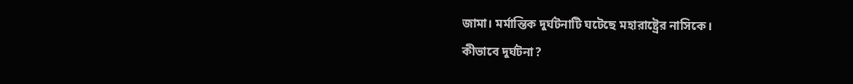জামা। মর্মান্তিক দুর্ঘটনাটি ঘটেছে মহারাষ্ট্রের নাসিকে।
কীভাবে দুর্ঘটনা?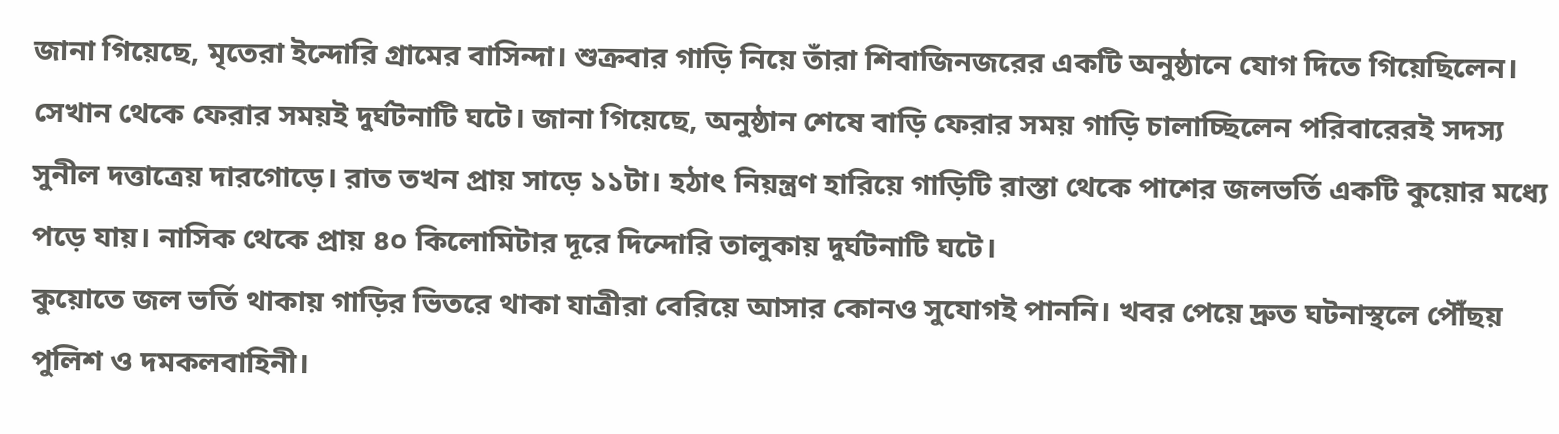জানা গিয়েছে, মৃতেরা ইন্দোরি গ্রামের বাসিন্দা। শুক্রবার গাড়ি নিয়ে তাঁরা শিবাজিনজরের একটি অনুষ্ঠানে যোগ দিতে গিয়েছিলেন। সেখান থেকে ফেরার সময়ই দুর্ঘটনাটি ঘটে। জানা গিয়েছে, অনুষ্ঠান শেষে বাড়ি ফেরার সময় গাড়ি চালাচ্ছিলেন পরিবারেরই সদস্য সুনীল দত্তাত্রেয় দারগোড়ে। রাত তখন প্রায় সাড়ে ১১টা। হঠাৎ নিয়ন্ত্রণ হারিয়ে গাড়িটি রাস্তা থেকে পাশের জলভর্তি একটি কুয়োর মধ্যে পড়ে যায়। নাসিক থেকে প্রায় ৪০ কিলোমিটার দূরে দিন্দোরি তালুকায় দুর্ঘটনাটি ঘটে।
কুয়োতে জল ভর্তি থাকায় গাড়ির ভিতরে থাকা যাত্রীরা বেরিয়ে আসার কোনও সুযোগই পাননি। খবর পেয়ে দ্রুত ঘটনাস্থলে পৌঁছয় পুলিশ ও দমকলবাহিনী।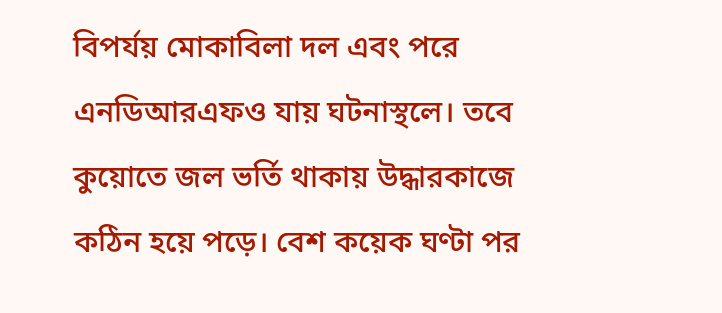বিপর্যয় মোকাবিলা দল এবং পরে এনডিআরএফও যায় ঘটনাস্থলে। তবে কুয়োতে জল ভর্তি থাকায় উদ্ধারকাজে কঠিন হয়ে পড়ে। বেশ কয়েক ঘণ্টা পর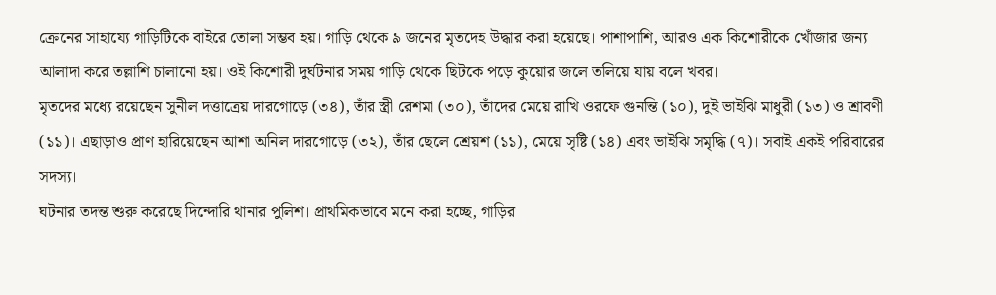ক্রেনের সাহায্যে গাড়িটিকে বাইরে তোলা সম্ভব হয়। গাড়ি থেকে ৯ জনের মৃতদেহ উদ্ধার করা হয়েছে। পাশাপাশি, আরও এক কিশোরীকে খোঁজার জন্য আলাদা করে তল্লাশি চালানো হয়। ওই কিশোরী দুর্ঘটনার সময় গাড়ি থেকে ছিটকে পড়ে কুয়োর জলে তলিয়ে যায় বলে খবর।
মৃতদের মধ্যে রয়েছেন সুনীল দত্তাত্রেয় দারগোড়ে (৩৪), তাঁর স্ত্রী রেশমা (৩০), তাঁদের মেয়ে রাখি ওরফে গুনন্তি (১০), দুই ভাইঝি মাধুরী (১৩) ও শ্রাবণী (১১)। এছাড়াও প্রাণ হারিয়েছেন আশা অনিল দারগোড়ে (৩২), তাঁর ছেলে শ্রেয়শ (১১), মেয়ে সৃষ্টি (১৪) এবং ভাইঝি সমৃদ্ধি (৭)। সবাই একই পরিবারের সদস্য।
ঘটনার তদন্ত শুরু করেছে দিন্দোরি থানার পুলিশ। প্রাথমিকভাবে মনে করা হচ্ছে, গাড়ির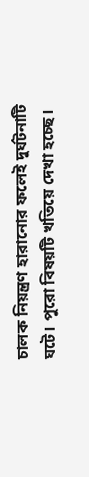চালক নিয়ন্ত্রণ হারানোর ফলেই দুর্ঘটনাটি ঘটে। পুরো বিষয়টি খতিয়ে দেখা হচ্ছে।